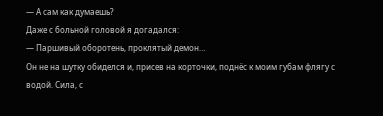― А сам как думаешь?
Даже с больной головой я догадался:
― Паршивый оборотень, проклятый демон…
Он не на шутку обиделся и, присев на корточки, поднёс к моим губам флягу с водой. Сила, с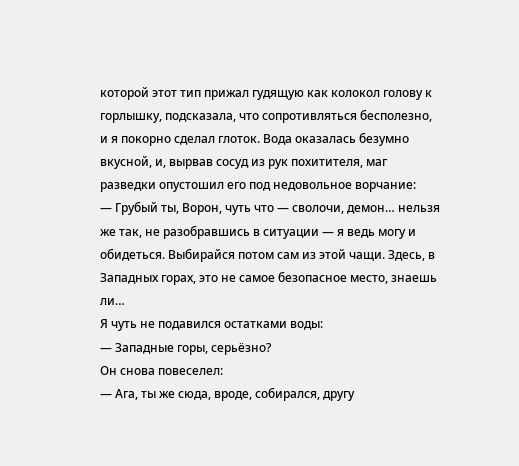которой этот тип прижал гудящую как колокол голову к горлышку, подсказала, что сопротивляться бесполезно, и я покорно сделал глоток. Вода оказалась безумно вкусной, и, вырвав сосуд из рук похитителя, маг разведки опустошил его под недовольное ворчание:
― Грубый ты, Ворон, чуть что ― сволочи, демон… нельзя же так, не разобравшись в ситуации ― я ведь могу и обидеться. Выбирайся потом сам из этой чащи. Здесь, в Западных горах, это не самое безопасное место, знаешь ли…
Я чуть не подавился остатками воды:
― Западные горы, серьёзно?
Он снова повеселел:
― Ага, ты же сюда, вроде, собирался, другу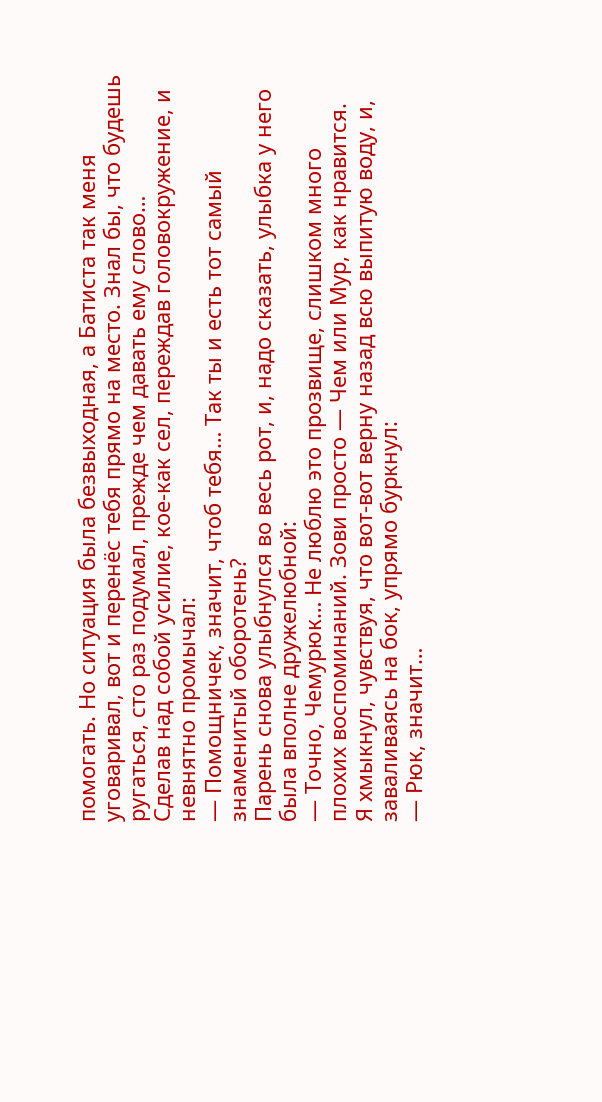помогать. Но ситуация была безвыходная, а Батиста так меня уговаривал, вот и перенёс тебя прямо на место. Знал бы, что будешь ругаться, сто раз подумал, прежде чем давать ему слово…
Сделав над собой усилие, кое-как сел, переждав головокружение, и невнятно промычал:
― Помощничек, значит, чтоб тебя… Так ты и есть тот самый знаменитый оборотень?
Парень снова улыбнулся во весь рот, и, надо сказать, улыбка у него была вполне дружелюбной:
― Точно, Чемурюк… Не люблю это прозвище, слишком много плохих воспоминаний. Зови просто ― Чем или Мур, как нравится.
Я хмыкнул, чувствуя, что вот-вот верну назад всю выпитую воду, и, заваливаясь на бок, упрямо буркнул:
― Рюк, значит…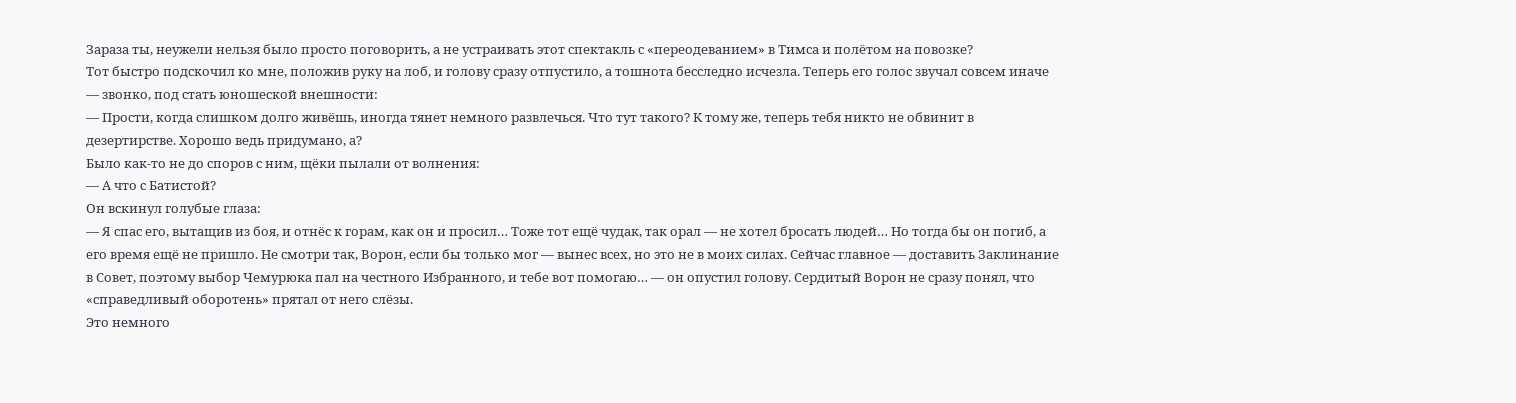Зараза ты, неужели нельзя было просто поговорить, а не устраивать этот спектакль с «переодеванием» в Тимса и полётом на повозке?
Тот быстро подскочил ко мне, положив руку на лоб, и голову сразу отпустило, а тошнота бесследно исчезла. Теперь его голос звучал совсем иначе ― звонко, под стать юношеской внешности:
― Прости, когда слишком долго живёшь, иногда тянет немного развлечься. Что тут такого? К тому же, теперь тебя никто не обвинит в дезертирстве. Хорошо ведь придумано, а?
Было как-то не до споров с ним, щёки пылали от волнения:
― А что с Батистой?
Он вскинул голубые глаза:
― Я спас его, вытащив из боя, и отнёс к горам, как он и просил… Тоже тот ещё чудак, так орал ― не хотел бросать людей… Но тогда бы он погиб, а его время ещё не пришло. Не смотри так, Ворон, если бы только мог ― вынес всех, но это не в моих силах. Сейчас главное ― доставить Заклинание в Совет, поэтому выбор Чемурюка пал на честного Избранного, и тебе вот помогаю… ― он опустил голову. Сердитый Ворон не сразу понял, что «справедливый оборотень» прятал от него слёзы.
Это немного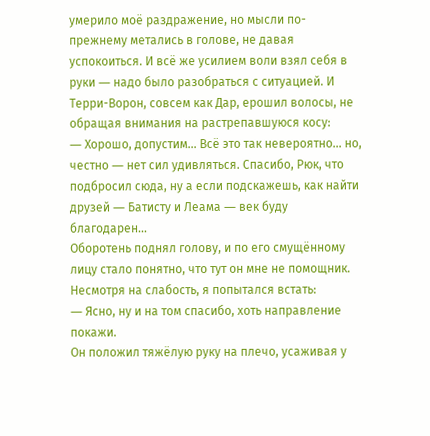умерило моё раздражение, но мысли по-прежнему метались в голове, не давая успокоиться. И всё же усилием воли взял себя в руки ― надо было разобраться с ситуацией. И Терри-Ворон, совсем как Дар, ерошил волосы, не обращая внимания на растрепавшуюся косу:
― Хорошо, допустим… Всё это так невероятно… но, честно ― нет сил удивляться. Спасибо, Рюк, что подбросил сюда, ну а если подскажешь, как найти друзей ― Батисту и Леама ― век буду благодарен…
Оборотень поднял голову, и по его смущённому лицу стало понятно, что тут он мне не помощник. Несмотря на слабость, я попытался встать:
― Ясно, ну и на том спасибо, хоть направление покажи.
Он положил тяжёлую руку на плечо, усаживая у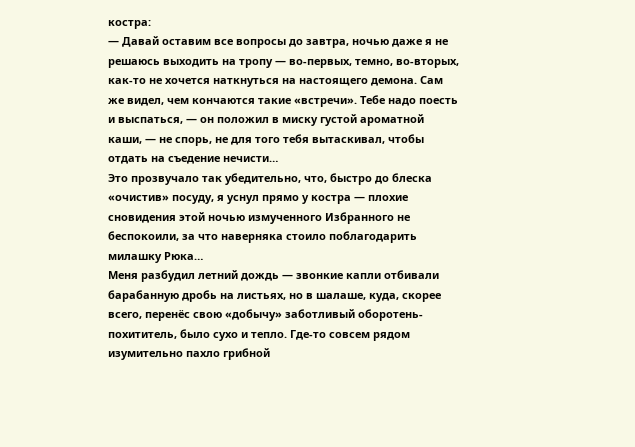костра:
― Давай оставим все вопросы до завтра, ночью даже я не решаюсь выходить на тропу ― во-первых, темно, во-вторых, как-то не хочется наткнуться на настоящего демона. Сам же видел, чем кончаются такие «встречи». Тебе надо поесть и выспаться, ― он положил в миску густой ароматной каши, ― не спорь, не для того тебя вытаскивал, чтобы отдать на съедение нечисти…
Это прозвучало так убедительно, что, быстро до блеска «очистив» посуду, я уснул прямо у костра ― плохие сновидения этой ночью измученного Избранного не беспокоили, за что наверняка стоило поблагодарить милашку Рюка…
Меня разбудил летний дождь ― звонкие капли отбивали барабанную дробь на листьях, но в шалаше, куда, скорее всего, перенёс свою «добычу» заботливый оборотень-похититель, было сухо и тепло. Где-то совсем рядом изумительно пахло грибной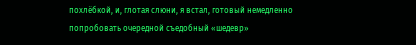похлёбкой, и, глотая слюни, я встал, готовый немедленно попробовать очередной съедобный «шедевр»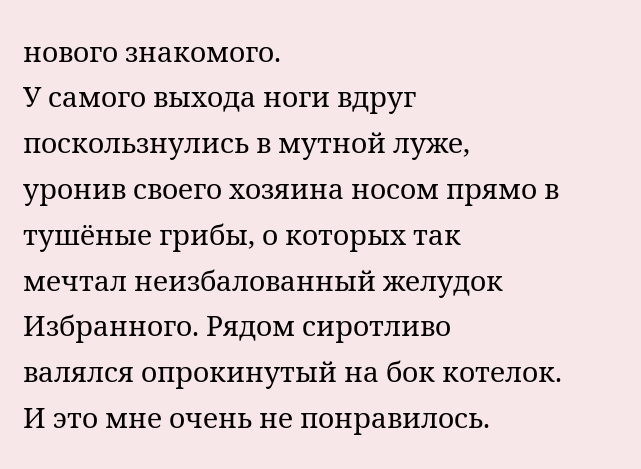нового знакомого.
У самого выхода ноги вдруг поскользнулись в мутной луже, уронив своего хозяина носом прямо в тушёные грибы, о которых так мечтал неизбалованный желудок Избранного. Рядом сиротливо валялся опрокинутый на бок котелок. И это мне очень не понравилось.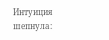Интуиция шепнула: